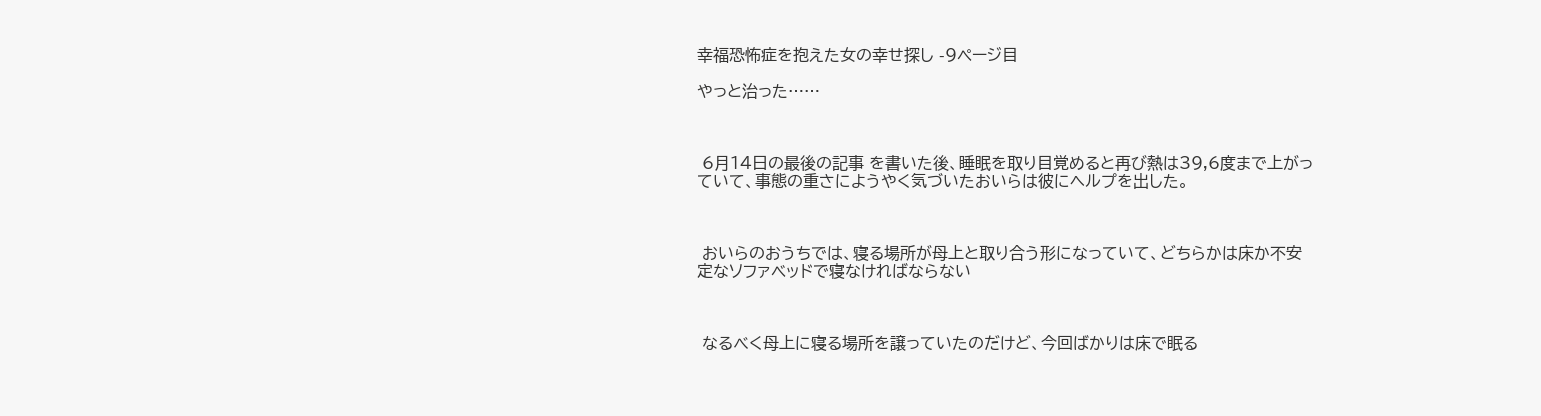幸福恐怖症を抱えた女の幸せ探し -9ページ目

やっと治った……



 6月14日の最後の記事 を書いた後、睡眠を取り目覚めると再び熱は39,6度まで上がっていて、事態の重さにようやく気づいたおいらは彼にヘルプを出した。



 おいらのおうちでは、寝る場所が母上と取り合う形になっていて、どちらかは床か不安定なソファベッドで寝なければならない



 なるべく母上に寝る場所を譲っていたのだけど、今回ばかりは床で眠る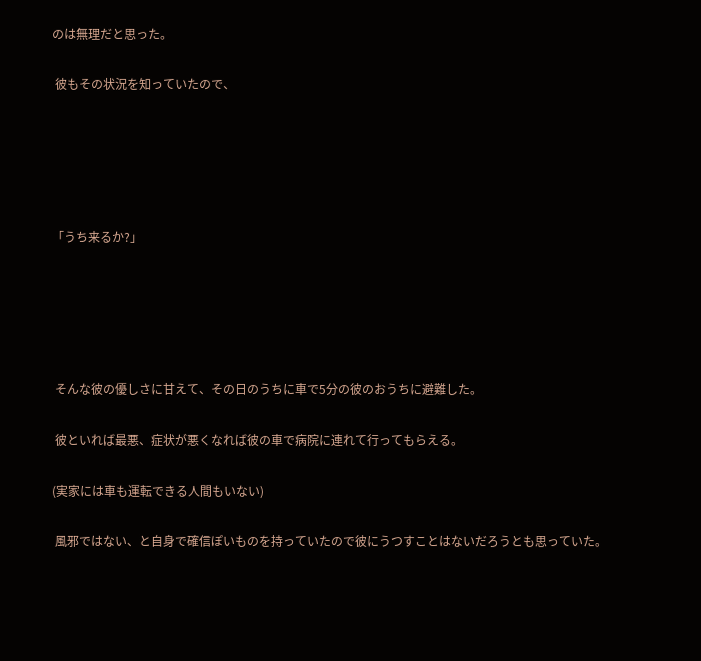のは無理だと思った。

 彼もその状況を知っていたので、





「うち来るか?」





 そんな彼の優しさに甘えて、その日のうちに車で5分の彼のおうちに避難した。

 彼といれば最悪、症状が悪くなれば彼の車で病院に連れて行ってもらえる。

(実家には車も運転できる人間もいない)

 風邪ではない、と自身で確信ぽいものを持っていたので彼にうつすことはないだろうとも思っていた。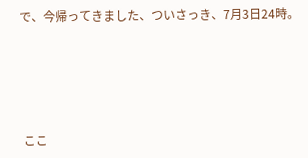で、今帰ってきました、ついさっき、7月3日24時。





 ここ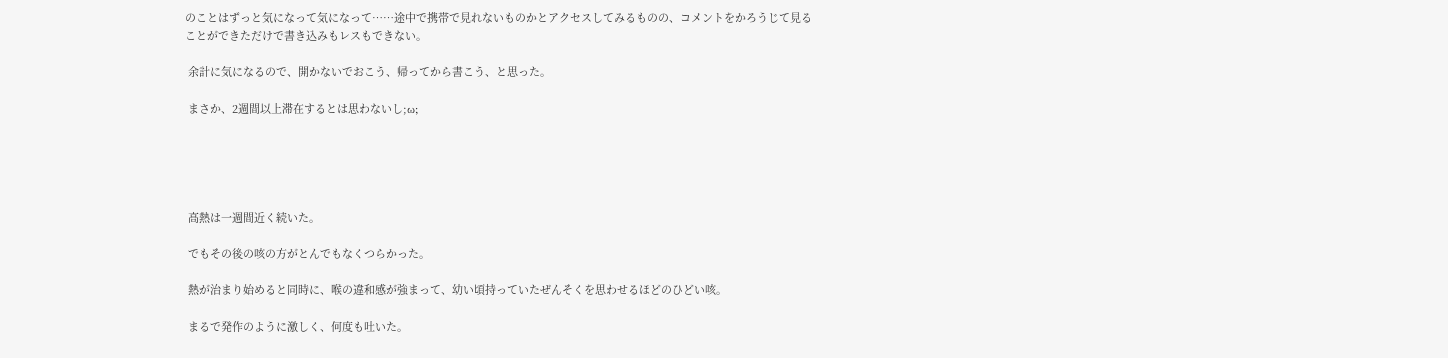のことはずっと気になって気になって……途中で携帯で見れないものかとアクセスしてみるものの、コメントをかろうじて見ることができただけで書き込みもレスもできない。

 余計に気になるので、開かないでおこう、帰ってから書こう、と思った。

 まさか、2週間以上滞在するとは思わないし;ω;





 高熱は一週間近く続いた。

 でもその後の咳の方がとんでもなくつらかった。

 熱が治まり始めると同時に、喉の違和感が強まって、幼い頃持っていたぜんそくを思わせるほどのひどい咳。

 まるで発作のように激しく、何度も吐いた。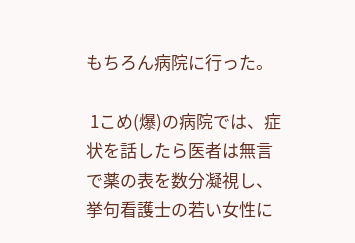もちろん病院に行った。

 1こめ(爆)の病院では、症状を話したら医者は無言で薬の表を数分凝視し、挙句看護士の若い女性に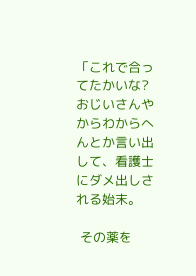「これで合ってたかいな? おじいさんやからわからへんとか言い出して、看護士にダメ出しされる始末。

 その薬を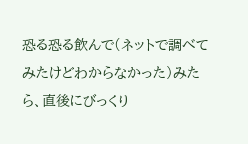恐る恐る飲んで(ネットで調べてみたけどわからなかった)みたら、直後にびっくり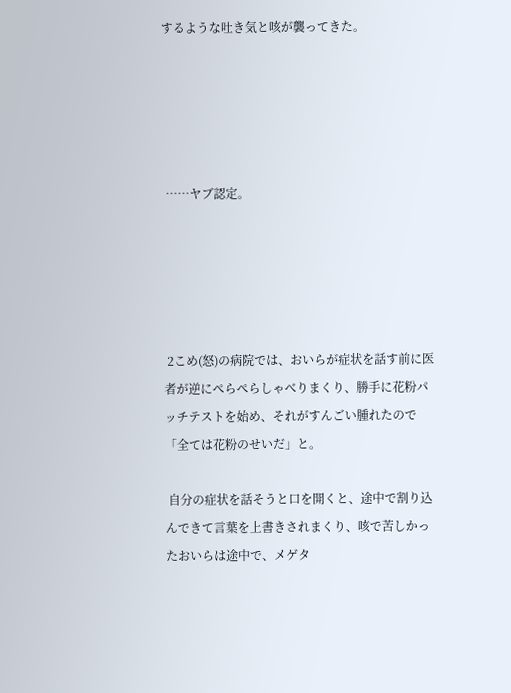するような吐き気と咳が襲ってきた。





 ……ヤブ認定。





 2こめ(怒)の病院では、おいらが症状を話す前に医者が逆にぺらぺらしゃべりまくり、勝手に花粉パッチテストを始め、それがすんごい腫れたので「全ては花粉のせいだ」と。

 自分の症状を話そうと口を開くと、途中で割り込んできて言葉を上書きされまくり、咳で苦しかったおいらは途中で、メゲタ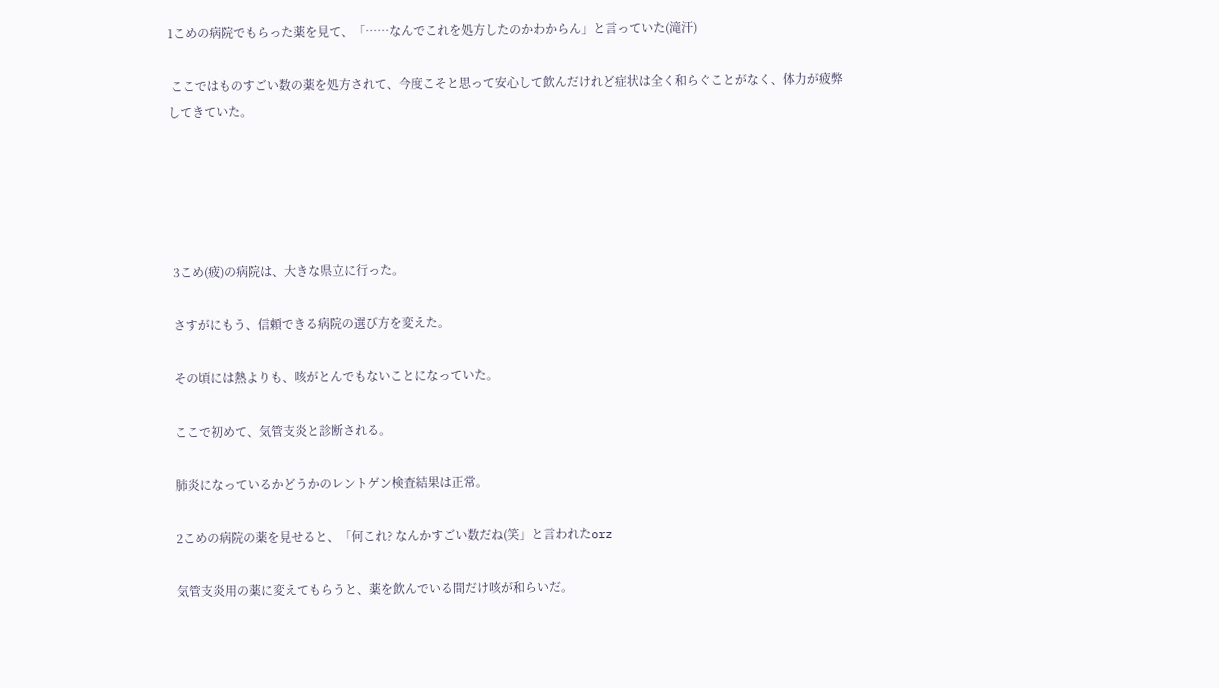1こめの病院でもらった薬を見て、「……なんでこれを処方したのかわからん」と言っていた(滝汗)

 ここではものすごい数の薬を処方されて、今度こそと思って安心して飲んだけれど症状は全く和らぐことがなく、体力が疲弊してきていた。





 3こめ(疲)の病院は、大きな県立に行った。

 さすがにもう、信頼できる病院の選び方を変えた。

 その頃には熱よりも、咳がとんでもないことになっていた。

 ここで初めて、気管支炎と診断される。

 肺炎になっているかどうかのレントゲン検査結果は正常。

 2こめの病院の薬を見せると、「何これ? なんかすごい数だね(笑」と言われたorz

 気管支炎用の薬に変えてもらうと、薬を飲んでいる間だけ咳が和らいだ。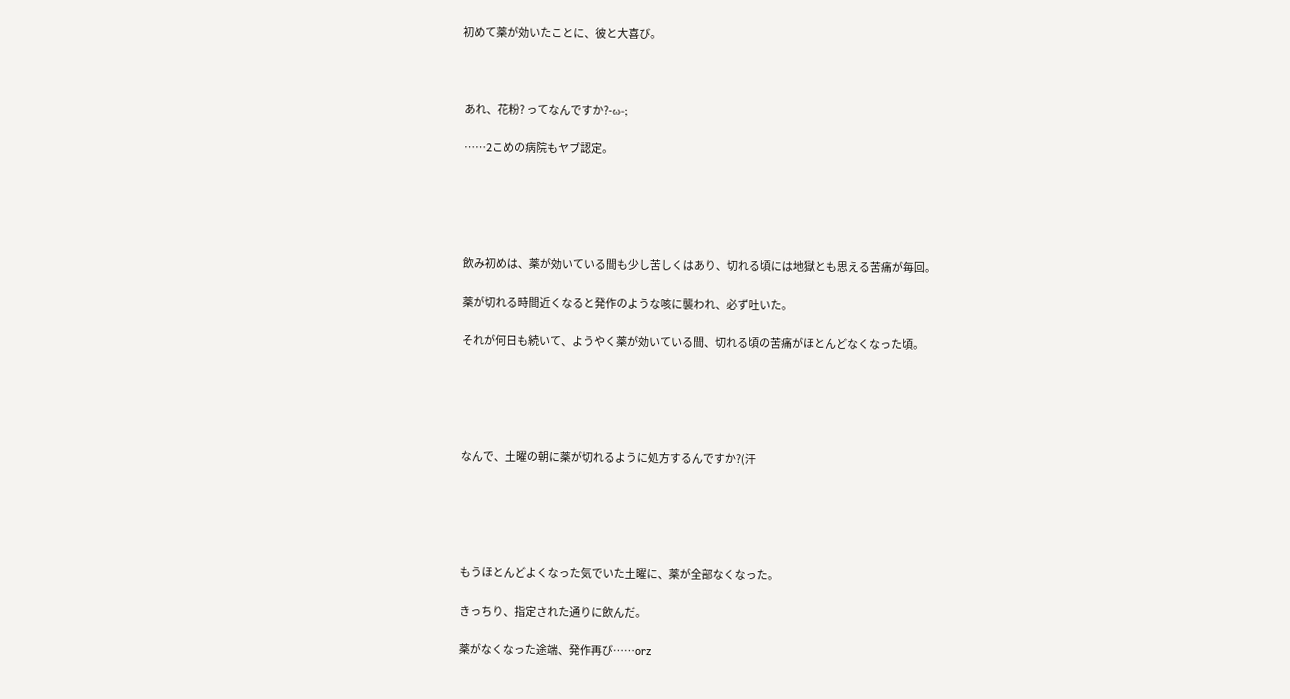初めて薬が効いたことに、彼と大喜び。



 あれ、花粉? ってなんですか?-ω-;

 ……2こめの病院もヤブ認定。





 飲み初めは、薬が効いている間も少し苦しくはあり、切れる頃には地獄とも思える苦痛が毎回。

 薬が切れる時間近くなると発作のような咳に襲われ、必ず吐いた。

 それが何日も続いて、ようやく薬が効いている間、切れる頃の苦痛がほとんどなくなった頃。





 なんで、土曜の朝に薬が切れるように処方するんですか?(汗





 もうほとんどよくなった気でいた土曜に、薬が全部なくなった。

 きっちり、指定された通りに飲んだ。

 薬がなくなった途端、発作再び……orz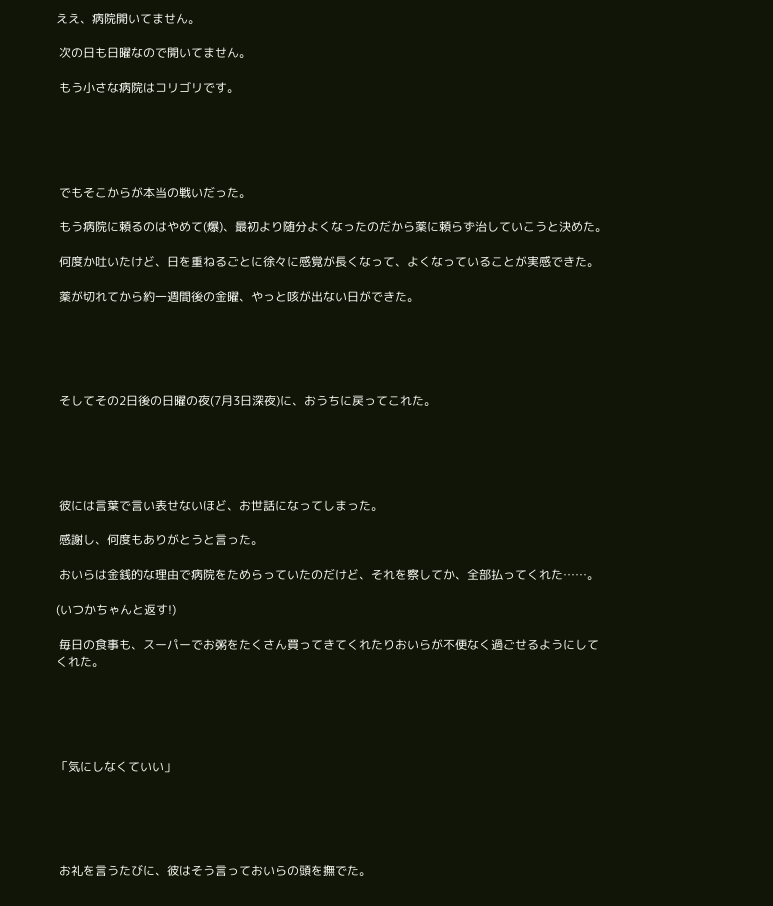ええ、病院開いてません。

 次の日も日曜なので開いてません。

 もう小さな病院はコリゴリです。





 でもそこからが本当の戦いだった。

 もう病院に頼るのはやめて(爆)、最初より随分よくなったのだから薬に頼らず治していこうと決めた。

 何度か吐いたけど、日を重ねるごとに徐々に感覚が長くなって、よくなっていることが実感できた。

 薬が切れてから約一週間後の金曜、やっと咳が出ない日ができた。





 そしてその2日後の日曜の夜(7月3日深夜)に、おうちに戻ってこれた。





 彼には言葉で言い表せないほど、お世話になってしまった。

 感謝し、何度もありがとうと言った。

 おいらは金銭的な理由で病院をためらっていたのだけど、それを察してか、全部払ってくれた……。

(いつかちゃんと返す!)

 毎日の食事も、スーパーでお粥をたくさん買ってきてくれたりおいらが不便なく過ごせるようにしてくれた。





「気にしなくていい」





 お礼を言うたびに、彼はそう言っておいらの頭を撫でた。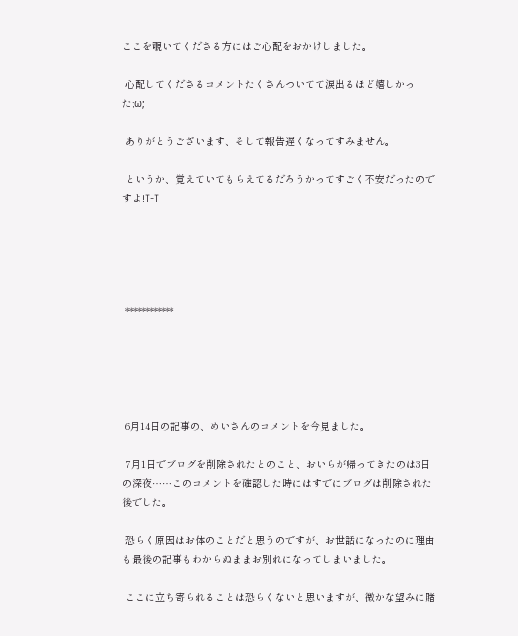ここを覗いてくださる方にはご心配をおかけしました。

 心配してくださるコメントたくさんついてて涙出るほど嬉しかった;ω;

 ありがとうございます、そして報告遅くなってすみません。

 というか、覚えていてもらえてるだろうかってすごく不安だったのですよ!T-T





 ************





 6月14日の記事の、めいさんのコメントを今見ました。

 7月1日でブログを削除されたとのこと、おいらが帰ってきたのは3日の深夜……このコメントを確認した時にはすでにブログは削除された後でした。

 恐らく原因はお体のことだと思うのですが、お世話になったのに理由も最後の記事もわからぬままお別れになってしまいました。

 ここに立ち寄られることは恐らくないと思いますが、微かな望みに賭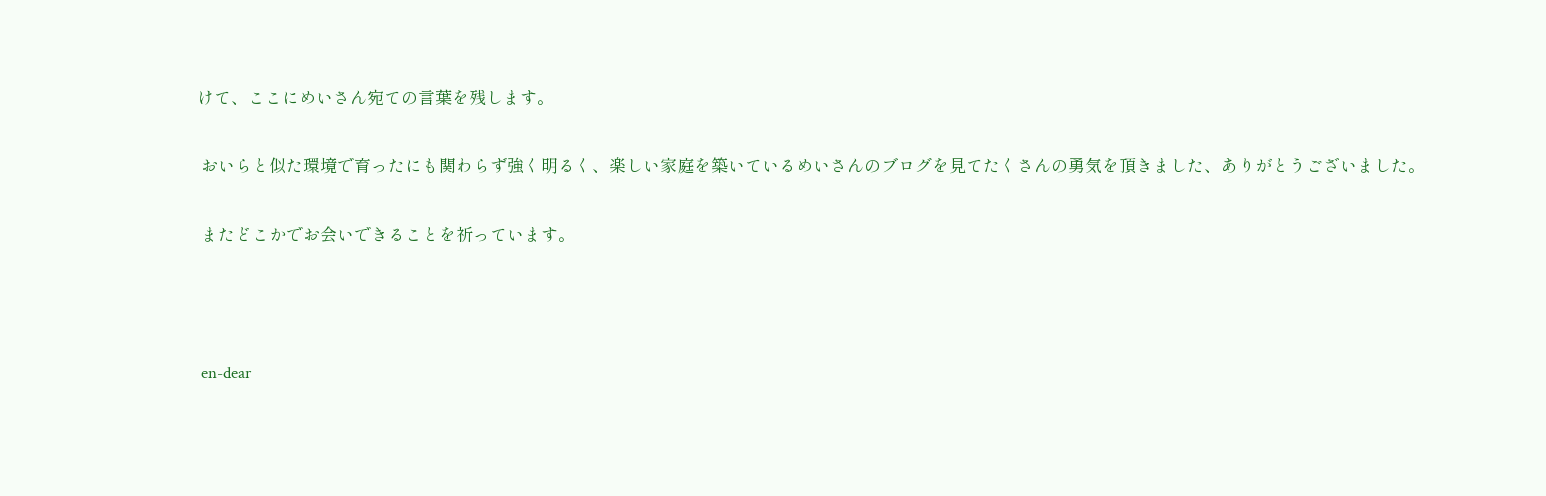けて、ここにめいさん宛ての言葉を残します。

 おいらと似た環境で育ったにも関わらず強く明るく、楽しい家庭を築いているめいさんのブログを見てたくさんの勇気を頂きました、ありがとうございました。

 またどこかでお会いできることを祈っています。



 en-dear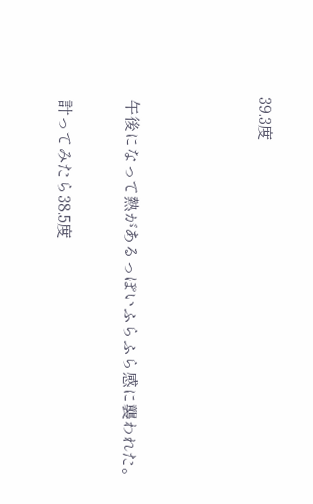39.3度



 午後になって熱があるっぽいふらふら感に襲われた。

 計ってみたら38.5度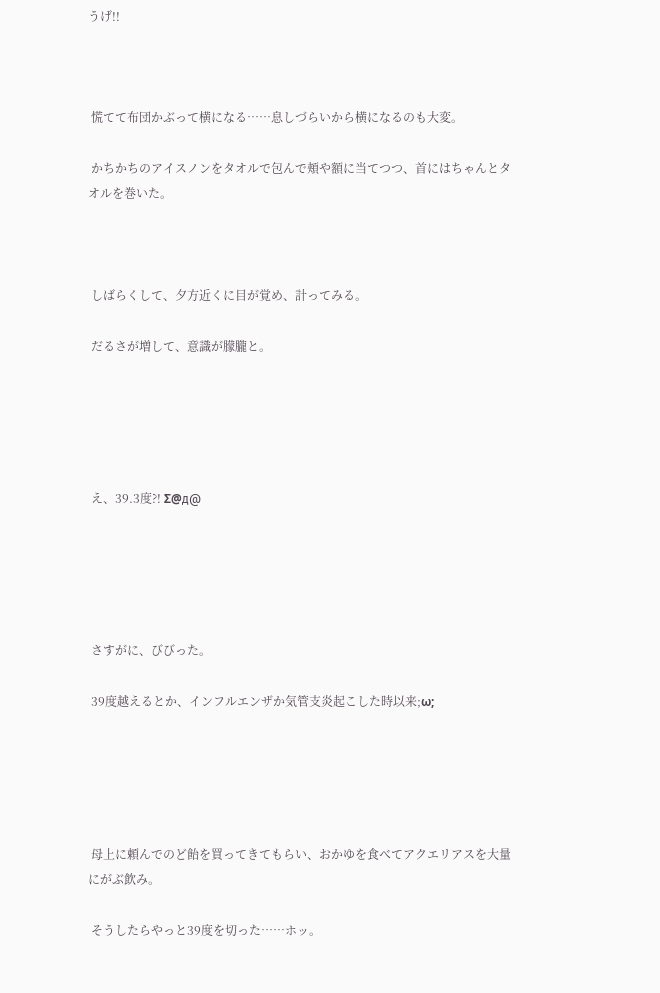うげ!!



 慌てて布団かぶって横になる……息しづらいから横になるのも大変。

 かちかちのアイスノンをタオルで包んで頬や額に当てつつ、首にはちゃんとタオルを巻いた。



 しばらくして、夕方近くに目が覚め、計ってみる。

 だるさが増して、意識が朦朧と。





 え、39.3度?! Σ@д@





 さすがに、びびった。

 39度越えるとか、インフルエンザか気管支炎起こした時以来;ω;





 母上に頼んでのど飴を買ってきてもらい、おかゆを食べてアクエリアスを大量にがぶ飲み。

 そうしたらやっと39度を切った……ホッ。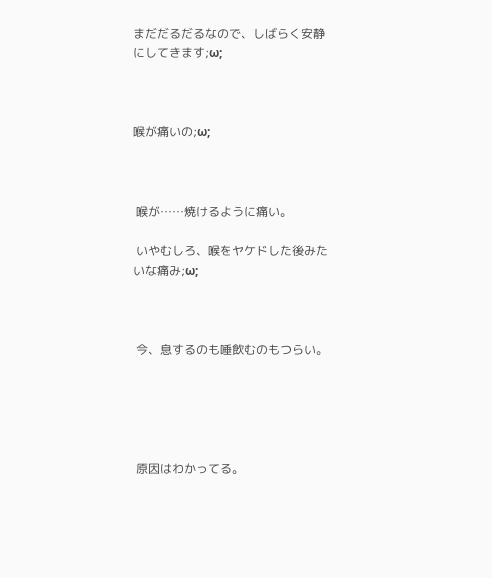まだだるだるなので、しばらく安静にしてきます;ω;



喉が痛いの;ω;



 喉が……焼けるように痛い。

 いやむしろ、喉をヤケドした後みたいな痛み;ω;



 今、息するのも唾飲むのもつらい。





 原因はわかってる。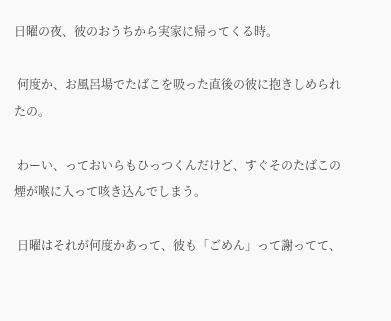日曜の夜、彼のおうちから実家に帰ってくる時。

 何度か、お風呂場でたばこを吸った直後の彼に抱きしめられたの。

 わーい、っておいらもひっつくんだけど、すぐそのたばこの煙が喉に入って咳き込んでしまう。

 日曜はそれが何度かあって、彼も「ごめん」って謝ってて、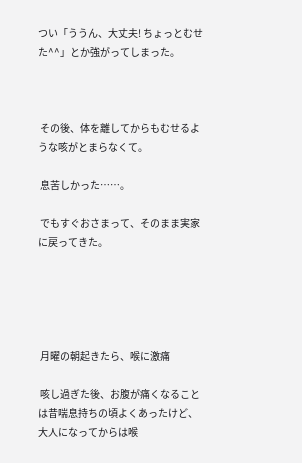つい「ううん、大丈夫! ちょっとむせた^^」とか強がってしまった。



 その後、体を離してからもむせるような咳がとまらなくて。

 息苦しかった……。

 でもすぐおさまって、そのまま実家に戻ってきた。





 月曜の朝起きたら、喉に激痛

 咳し過ぎた後、お腹が痛くなることは昔喘息持ちの頃よくあったけど、大人になってからは喉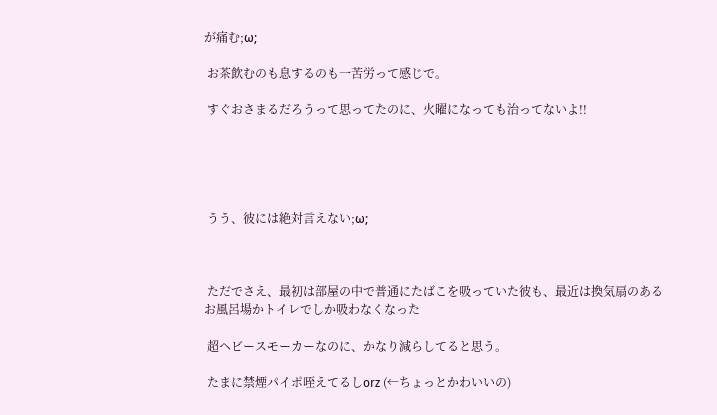が痛む;ω;

 お茶飲むのも息するのも一苦労って感じで。

 すぐおさまるだろうって思ってたのに、火曜になっても治ってないよ!!





 うう、彼には絶対言えない;ω;



 ただでさえ、最初は部屋の中で普通にたばこを吸っていた彼も、最近は換気扇のあるお風呂場かトイレでしか吸わなくなった

 超ヘビースモーカーなのに、かなり減らしてると思う。

 たまに禁煙パイポ咥えてるしorz (←ちょっとかわいいの)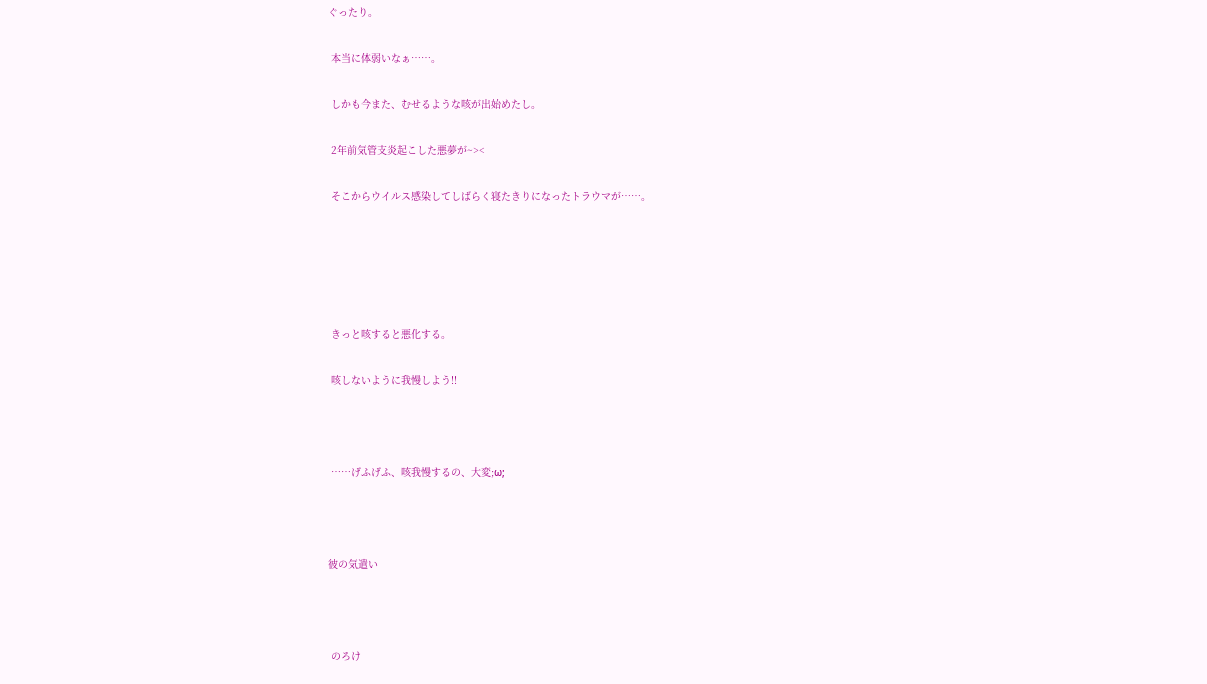ぐったり。

 本当に体弱いなぁ……。

 しかも今また、むせるような咳が出始めたし。

 2年前気管支炎起こした悪夢が~><

 そこからウイルス感染してしばらく寝たきりになったトラウマが……。





 きっと咳すると悪化する。

 咳しないように我慢しよう!!



 ……げふげふ、咳我慢するの、大変;ω;



彼の気遣い



 のろけ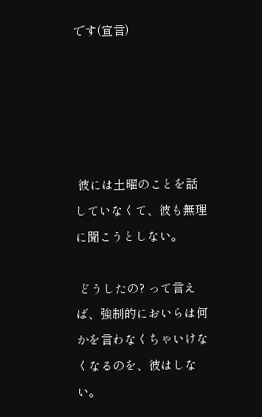です(宣言)





 彼には土曜のことを話していなくて、彼も無理に聞こうとしない。

 どうしたの? って言えば、強制的においらは何かを言わなくちゃいけなくなるのを、彼はしない。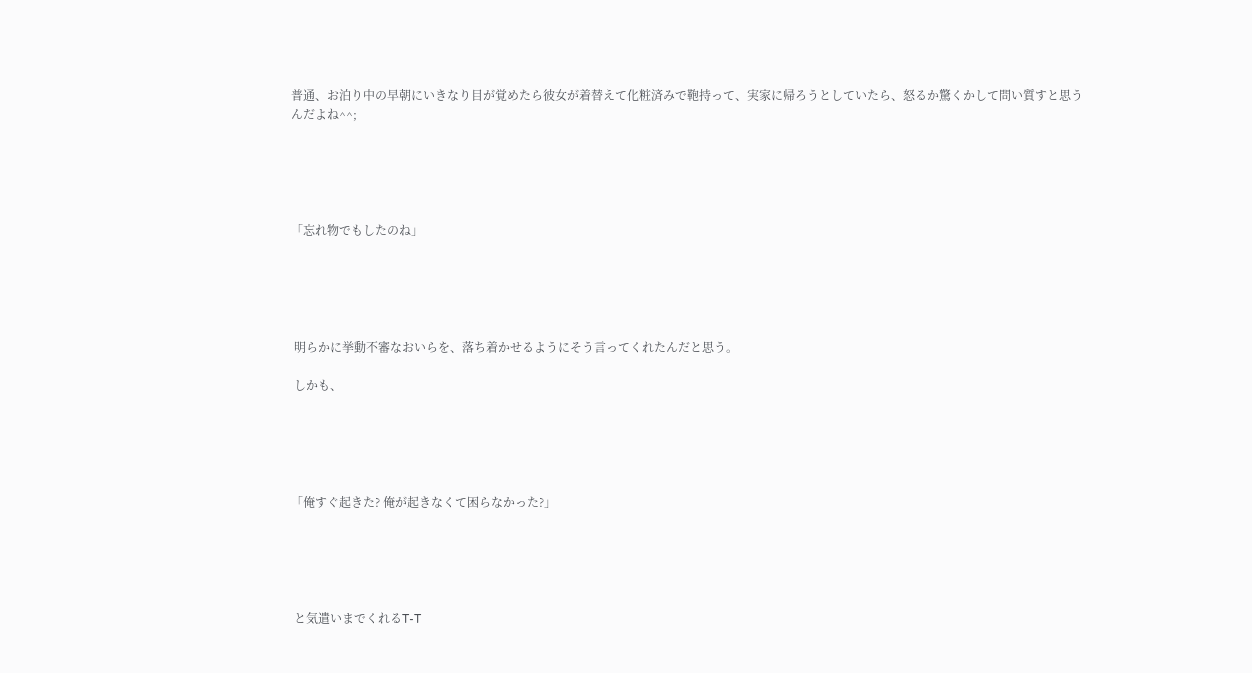普通、お泊り中の早朝にいきなり目が覚めたら彼女が着替えて化粧済みで鞄持って、実家に帰ろうとしていたら、怒るか驚くかして問い質すと思うんだよね^^;





「忘れ物でもしたのね」





 明らかに挙動不審なおいらを、落ち着かせるようにそう言ってくれたんだと思う。

 しかも、





「俺すぐ起きた? 俺が起きなくて困らなかった?」





 と気遣いまでくれるT-T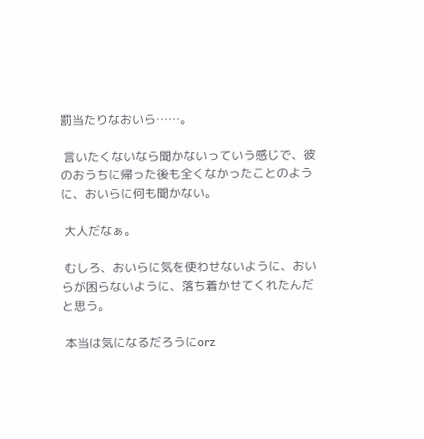罰当たりなおいら……。

 言いたくないなら聞かないっていう感じで、彼のおうちに帰った後も全くなかったことのように、おいらに何も聞かない。

 大人だなぁ。

 むしろ、おいらに気を使わせないように、おいらが困らないように、落ち着かせてくれたんだと思う。

 本当は気になるだろうにorz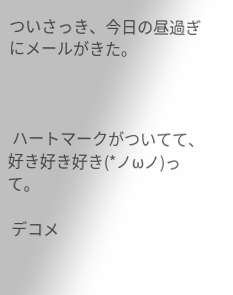ついさっき、今日の昼過ぎにメールがきた。



 ハートマークがついてて、好き好き好き(*ノωノ)って。

 デコメ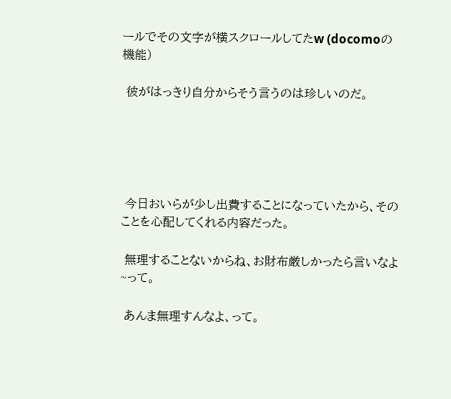ールでその文字が横スクロールしてたw (docomoの機能)

 彼がはっきり自分からそう言うのは珍しいのだ。





 今日おいらが少し出費することになっていたから、そのことを心配してくれる内容だった。

 無理することないからね、お財布厳しかったら言いなよ~って。

 あんま無理すんなよ、って。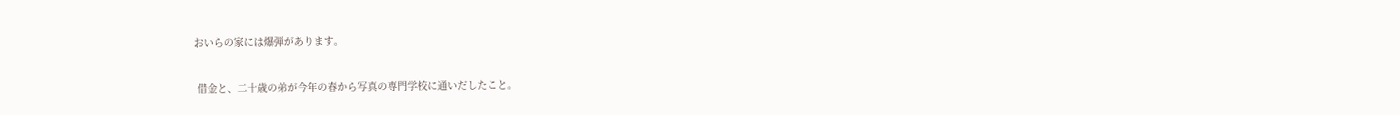おいらの家には爆弾があります。

 借金と、二十歳の弟が今年の春から写真の専門学校に通いだしたこと。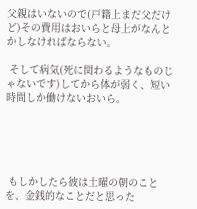父親はいないので(戸籍上まだ父だけど)その費用はおいらと母上がなんとかしなければならない。

 そして病気(死に関わるようなものじゃないです)してから体が弱く、短い時間しか働けないおいら。





 もしかしたら彼は土曜の朝のことを、金銭的なことだと思った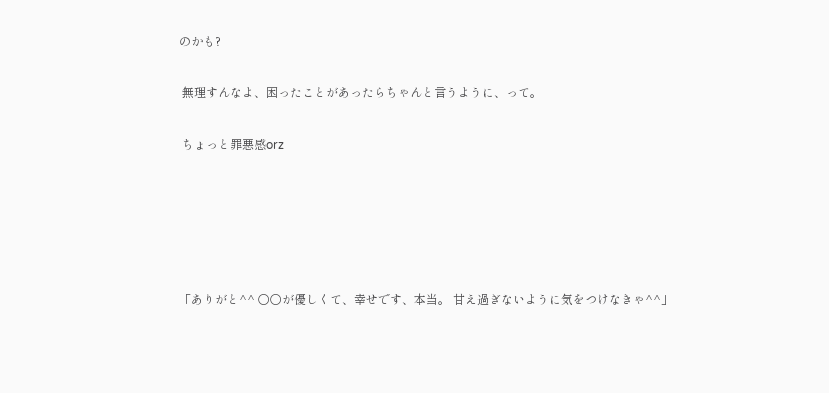のかも?

 無理すんなよ、困ったことがあったらちゃんと言うように、って。

 ちょっと罪悪感orz





「ありがと^^ ○○が優しくて、幸せです、本当。 甘え過ぎないように気をつけなきゃ^^」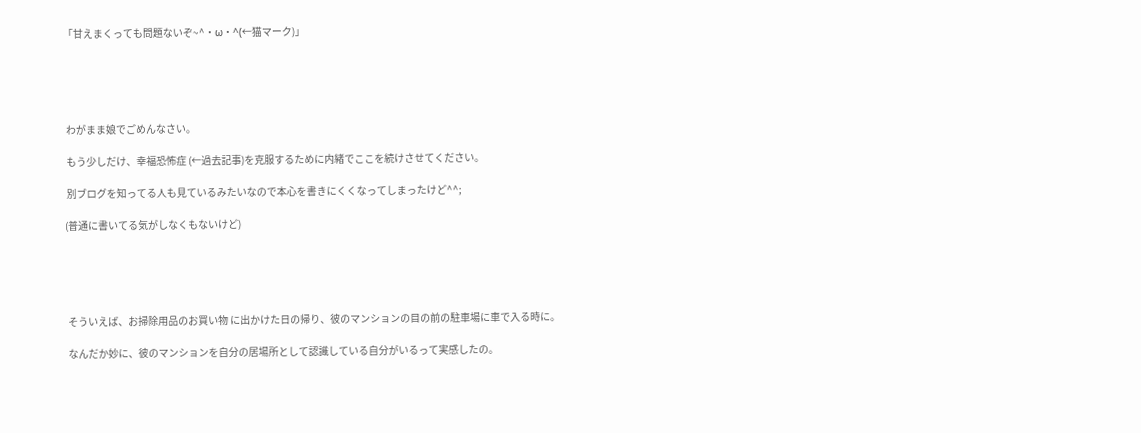「甘えまくっても問題ないぞ~^・ω・^(←猫マーク)」





 わがまま娘でごめんなさい。

 もう少しだけ、幸福恐怖症 (←過去記事)を克服するために内緒でここを続けさせてください。

 別ブログを知ってる人も見ているみたいなので本心を書きにくくなってしまったけど^^;

(普通に書いてる気がしなくもないけど)





 そういえば、お掃除用品のお買い物 に出かけた日の帰り、彼のマンションの目の前の駐車場に車で入る時に。

 なんだか妙に、彼のマンションを自分の居場所として認識している自分がいるって実感したの。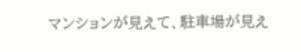マンションが見えて、駐車場が見え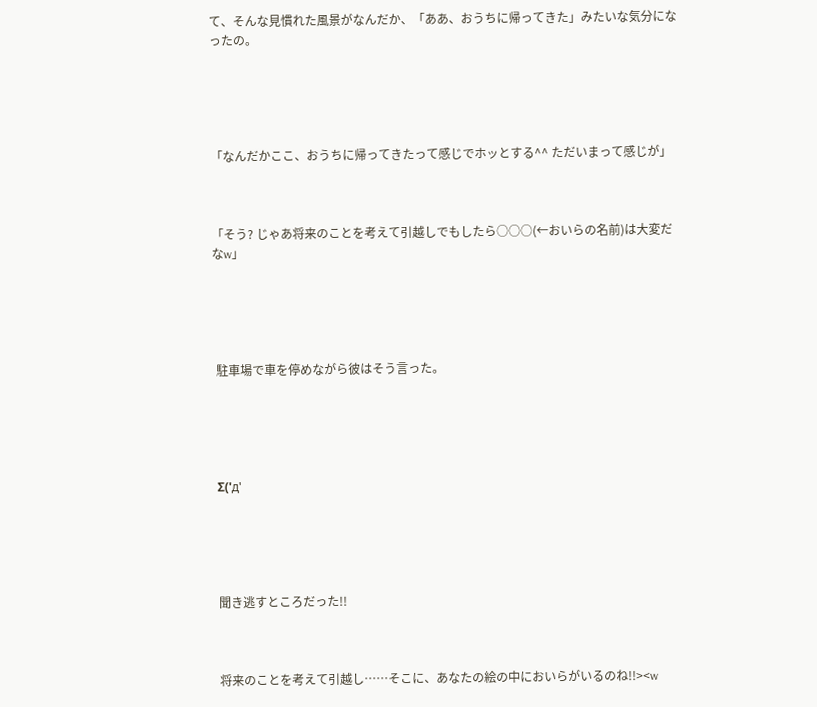て、そんな見慣れた風景がなんだか、「ああ、おうちに帰ってきた」みたいな気分になったの。





「なんだかここ、おうちに帰ってきたって感じでホッとする^^ ただいまって感じが」



「そう? じゃあ将来のことを考えて引越しでもしたら○○○(←おいらの名前)は大変だなw」





 駐車場で車を停めながら彼はそう言った。





 Σ('д'





 聞き逃すところだった!!



 将来のことを考えて引越し……そこに、あなたの絵の中においらがいるのね!!><w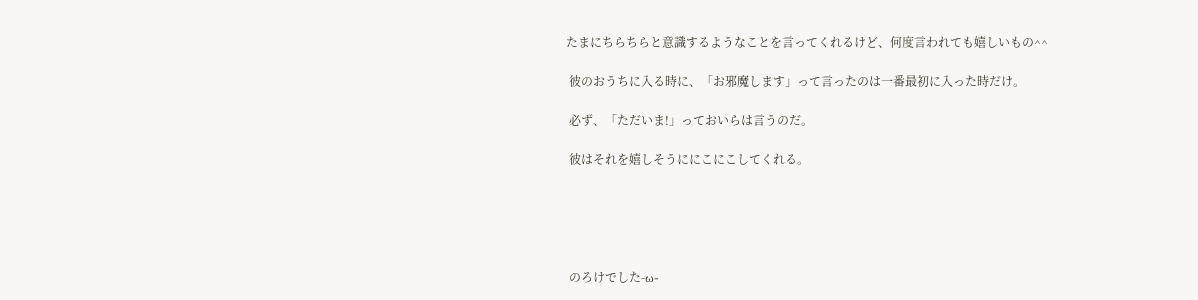たまにちらちらと意識するようなことを言ってくれるけど、何度言われても嬉しいもの^^

 彼のおうちに入る時に、「お邪魔します」って言ったのは一番最初に入った時だけ。

 必ず、「ただいま!」っておいらは言うのだ。

 彼はそれを嬉しそうににこにこしてくれる。





 のろけでした-ω-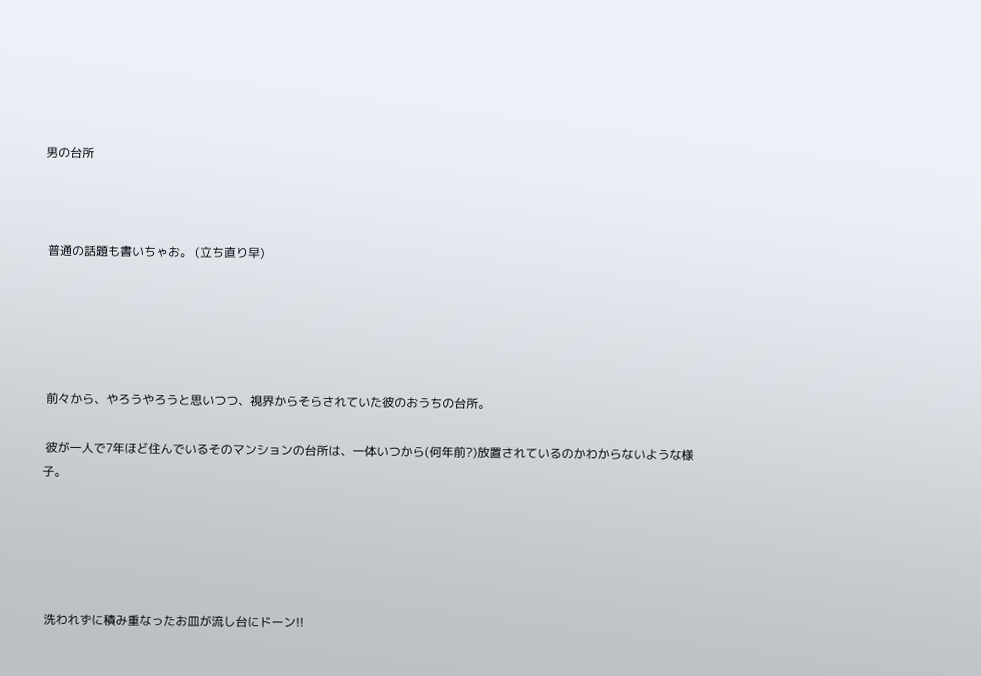男の台所



 普通の話題も書いちゃお。 (立ち直り早)





 前々から、やろうやろうと思いつつ、視界からそらされていた彼のおうちの台所。

 彼が一人で7年ほど住んでいるそのマンションの台所は、一体いつから(何年前?)放置されているのかわからないような様子。





 洗われずに積み重なったお皿が流し台にドーン!!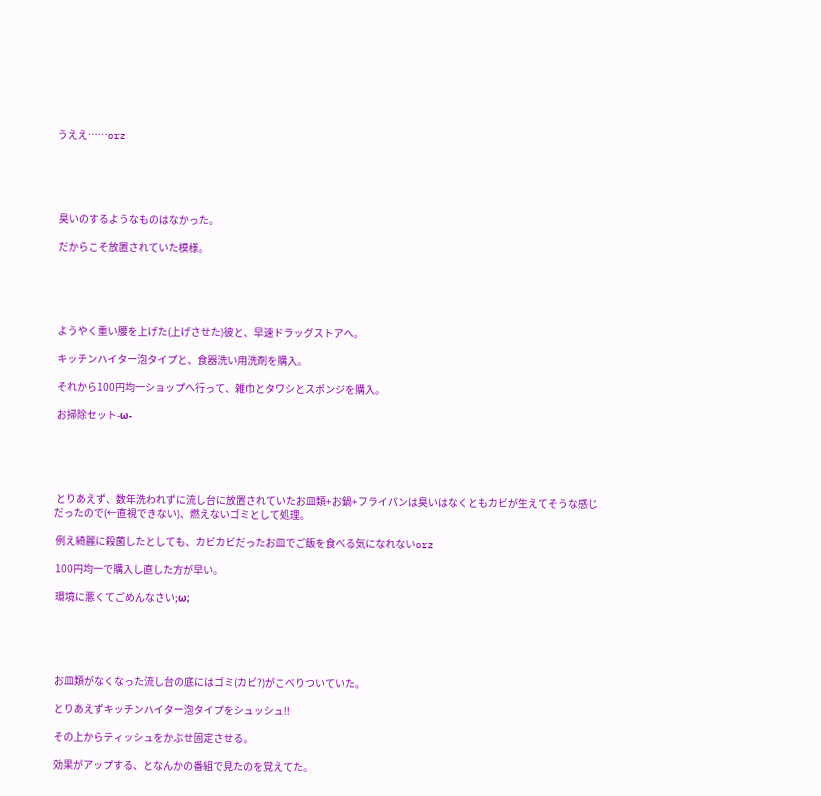うええ……orz





 臭いのするようなものはなかった。

 だからこそ放置されていた模様。





 ようやく重い腰を上げた(上げさせた)彼と、早速ドラッグストアへ。

 キッチンハイター泡タイプと、食器洗い用洗剤を購入。

 それから100円均一ショップへ行って、雑巾とタワシとスポンジを購入。

 お掃除セット-ω-





 とりあえず、数年洗われずに流し台に放置されていたお皿類+お鍋+フライパンは臭いはなくともカビが生えてそうな感じだったので(←直視できない)、燃えないゴミとして処理。

 例え綺麗に殺菌したとしても、カビカビだったお皿でご飯を食べる気になれないorz

 100円均一で購入し直した方が早い。

 環境に悪くてごめんなさい;ω;





 お皿類がなくなった流し台の底にはゴミ(カビ?)がこべりついていた。

 とりあえずキッチンハイター泡タイプをシュッシュ!!

 その上からティッシュをかぶせ固定させる。

 効果がアップする、となんかの番組で見たのを覚えてた。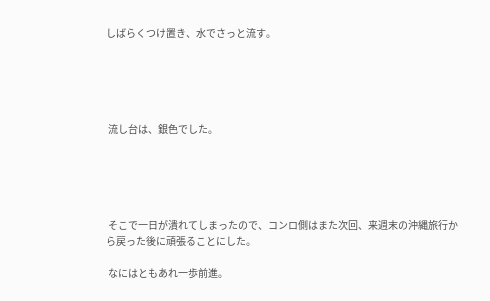しばらくつけ置き、水でさっと流す。





 流し台は、銀色でした。





 そこで一日が潰れてしまったので、コンロ側はまた次回、来週末の沖縄旅行から戻った後に頑張ることにした。

 なにはともあれ一歩前進。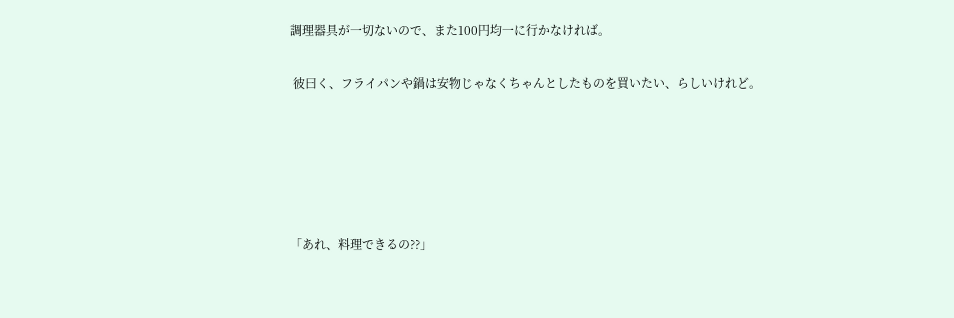調理器具が一切ないので、また100円均一に行かなければ。

 彼曰く、フライパンや鍋は安物じゃなくちゃんとしたものを買いたい、らしいけれど。





「あれ、料理できるの??」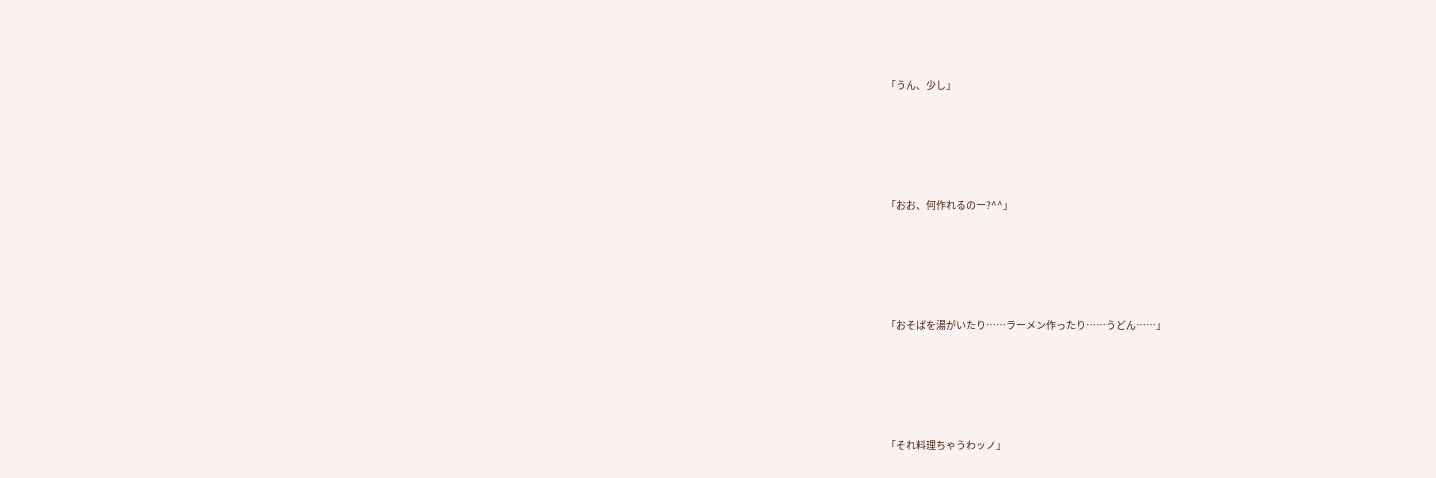「うん、少し」





「おお、何作れるのー?^^」





「おそばを湯がいたり……ラーメン作ったり……うどん……」





「それ料理ちゃうわッノ」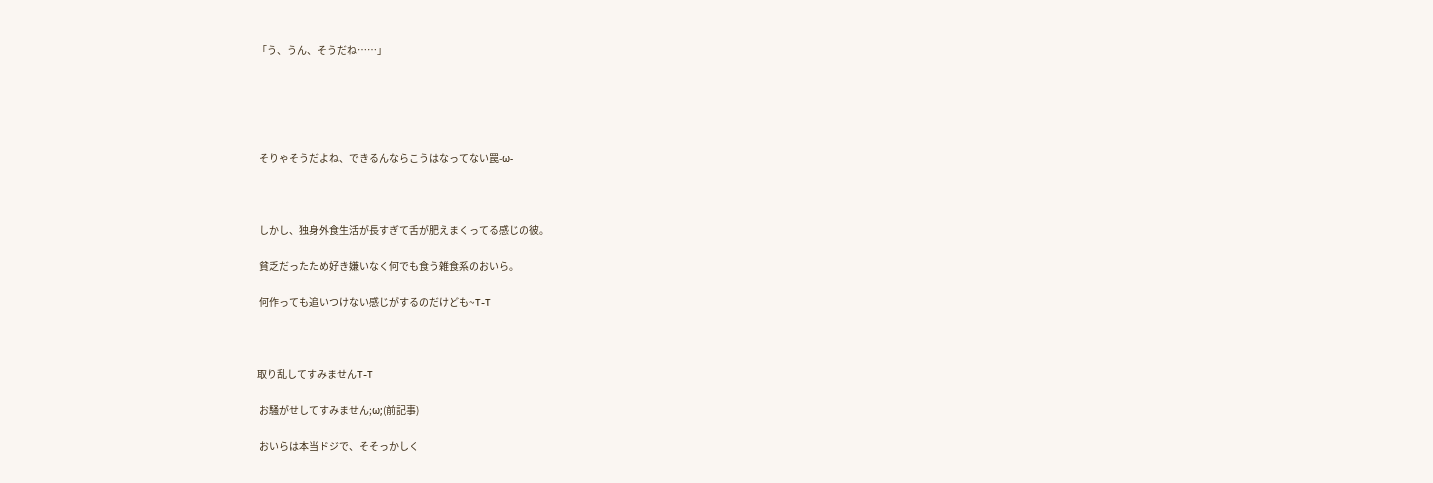「う、うん、そうだね……」





 そりゃそうだよね、できるんならこうはなってない罠-ω-



 しかし、独身外食生活が長すぎて舌が肥えまくってる感じの彼。

 貧乏だったため好き嫌いなく何でも食う雑食系のおいら。

 何作っても追いつけない感じがするのだけども~T-T



取り乱してすみませんT-T

 お騒がせしてすみません;ω;(前記事)

 おいらは本当ドジで、そそっかしく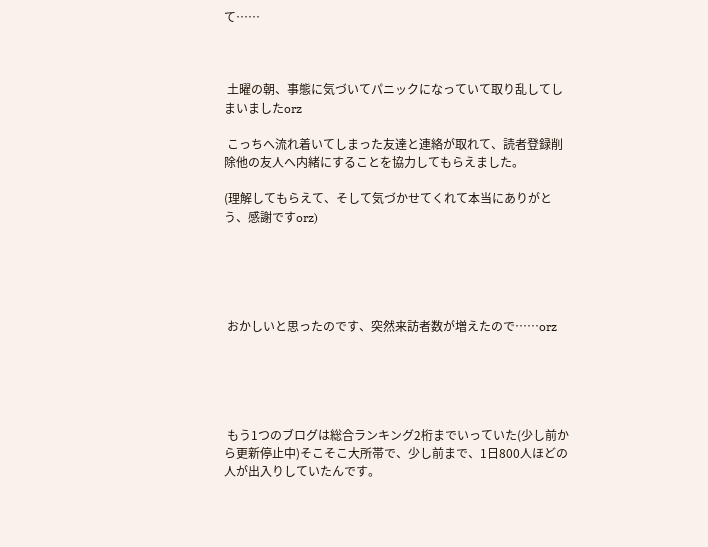て……



 土曜の朝、事態に気づいてパニックになっていて取り乱してしまいましたorz

 こっちへ流れ着いてしまった友達と連絡が取れて、読者登録削除他の友人へ内緒にすることを協力してもらえました。

(理解してもらえて、そして気づかせてくれて本当にありがとう、感謝ですorz)





 おかしいと思ったのです、突然来訪者数が増えたので……orz





 もう1つのブログは総合ランキング2桁までいっていた(少し前から更新停止中)そこそこ大所帯で、少し前まで、1日800人ほどの人が出入りしていたんです。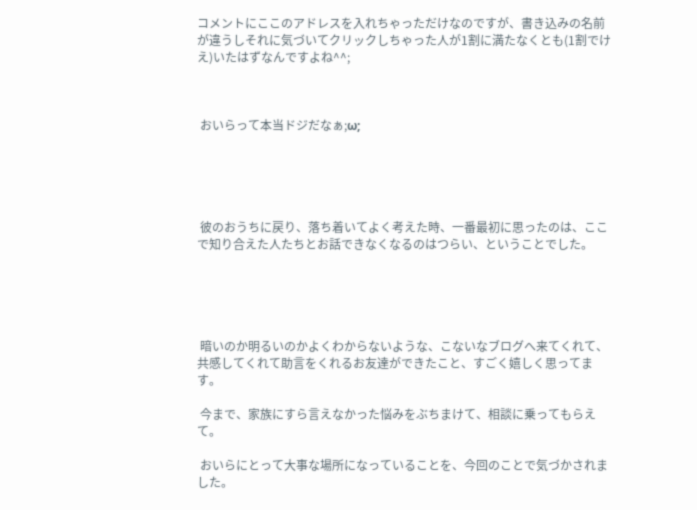コメントにここのアドレスを入れちゃっただけなのですが、書き込みの名前が違うしそれに気づいてクリックしちゃった人が1割に満たなくとも(1割でけえ)いたはずなんですよね^^;



 おいらって本当ドジだなぁ;ω;





 彼のおうちに戻り、落ち着いてよく考えた時、一番最初に思ったのは、ここで知り合えた人たちとお話できなくなるのはつらい、ということでした。





 暗いのか明るいのかよくわからないような、こないなブログへ来てくれて、共感してくれて助言をくれるお友達ができたこと、すごく嬉しく思ってます。

 今まで、家族にすら言えなかった悩みをぶちまけて、相談に乗ってもらえて。

 おいらにとって大事な場所になっていることを、今回のことで気づかされました。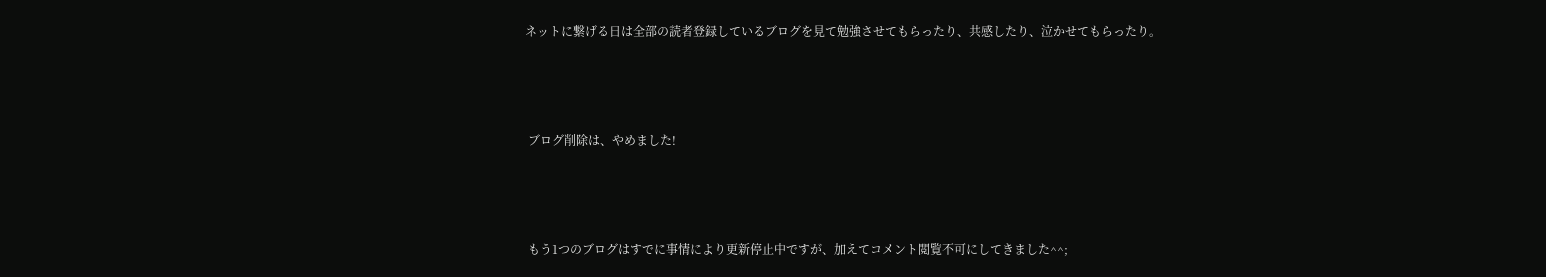ネットに繋げる日は全部の読者登録しているブログを見て勉強させてもらったり、共感したり、泣かせてもらったり。





 ブログ削除は、やめました!





 もう1つのブログはすでに事情により更新停止中ですが、加えてコメント閲覧不可にしてきました^^;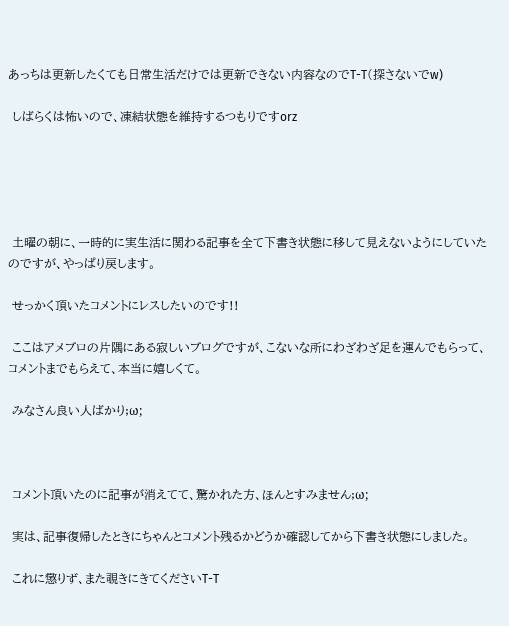あっちは更新したくても日常生活だけでは更新できない内容なのでT-T(探さないでw)

 しばらくは怖いので、凍結状態を維持するつもりですorz





 土曜の朝に、一時的に実生活に関わる記事を全て下書き状態に移して見えないようにしていたのですが、やっぱり戻します。

 せっかく頂いたコメントにレスしたいのです!!

 ここはアメブロの片隅にある寂しいブログですが、こないな所にわざわざ足を運んでもらって、コメントまでもらえて、本当に嬉しくて。

 みなさん良い人ばかり;ω;



 コメント頂いたのに記事が消えてて、驚かれた方、ほんとすみません;ω;

 実は、記事復帰したときにちゃんとコメント残るかどうか確認してから下書き状態にしました。

 これに懲りず、また覗きにきてくださいT-T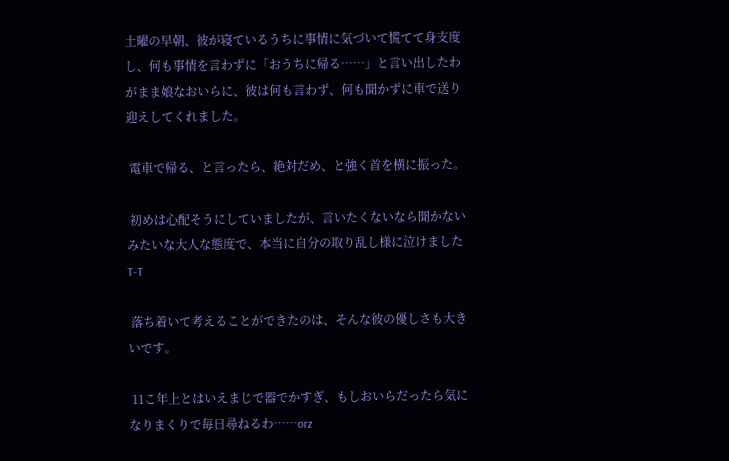土曜の早朝、彼が寝ているうちに事情に気づいて慌てて身支度し、何も事情を言わずに「おうちに帰る……」と言い出したわがまま娘なおいらに、彼は何も言わず、何も聞かずに車で送り迎えしてくれました。

 電車で帰る、と言ったら、絶対だめ、と強く首を横に振った。

 初めは心配そうにしていましたが、言いたくないなら聞かないみたいな大人な態度で、本当に自分の取り乱し様に泣けましたT-T

 落ち着いて考えることができたのは、そんな彼の優しさも大きいです。

 11こ年上とはいえまじで器でかすぎ、もしおいらだったら気になりまくりで毎日尋ねるわ……orz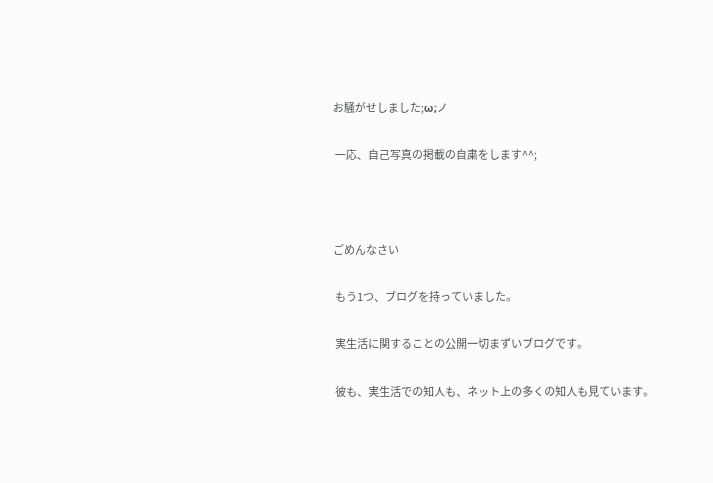お騒がせしました;ω;ノ

 一応、自己写真の掲載の自粛をします^^;



ごめんなさい

 もう1つ、ブログを持っていました。

 実生活に関することの公開一切まずいブログです。

 彼も、実生活での知人も、ネット上の多くの知人も見ています。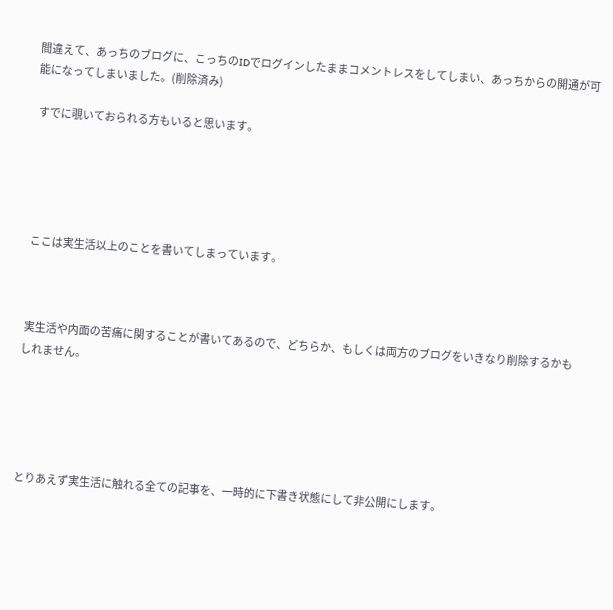間違えて、あっちのブログに、こっちのIDでログインしたままコメントレスをしてしまい、あっちからの開通が可能になってしまいました。(削除済み)

 すでに覗いておられる方もいると思います。





 ここは実生活以上のことを書いてしまっています。



 実生活や内面の苦痛に関することが書いてあるので、どちらか、もしくは両方のブログをいきなり削除するかもしれません。





 とりあえず実生活に触れる全ての記事を、一時的に下書き状態にして非公開にします。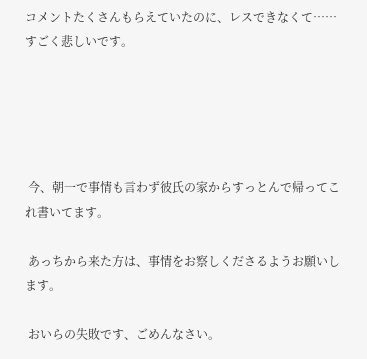コメントたくさんもらえていたのに、レスできなくて……すごく悲しいです。





 今、朝一で事情も言わず彼氏の家からすっとんで帰ってこれ書いてます。

 あっちから来た方は、事情をお察しくださるようお願いします。

 おいらの失敗です、ごめんなさい。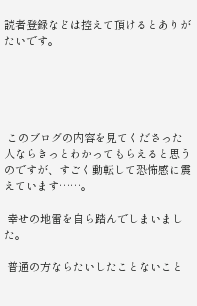読者登録などは控えて頂けるとありがたいです。





 このブログの内容を見てくださった人ならきっとわかってもらえると思うのですが、すごく動転して恐怖感に震えています……。

 幸せの地雷を自ら踏んでしまいました。

 普通の方ならたいしたことないこと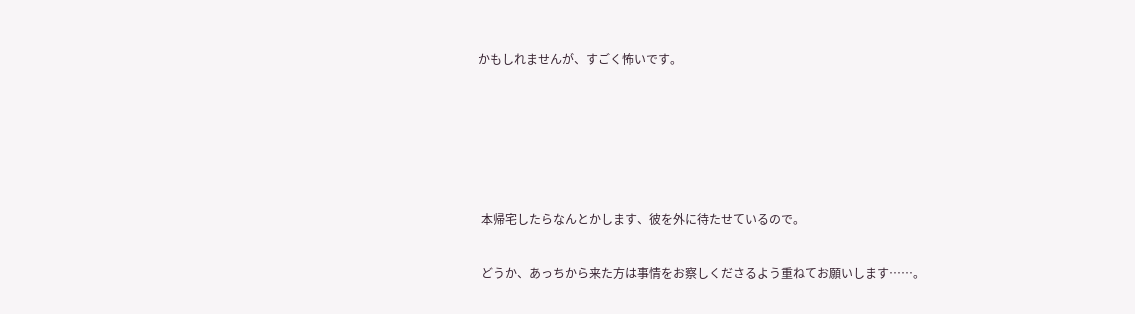かもしれませんが、すごく怖いです。





 本帰宅したらなんとかします、彼を外に待たせているので。

 どうか、あっちから来た方は事情をお察しくださるよう重ねてお願いします……。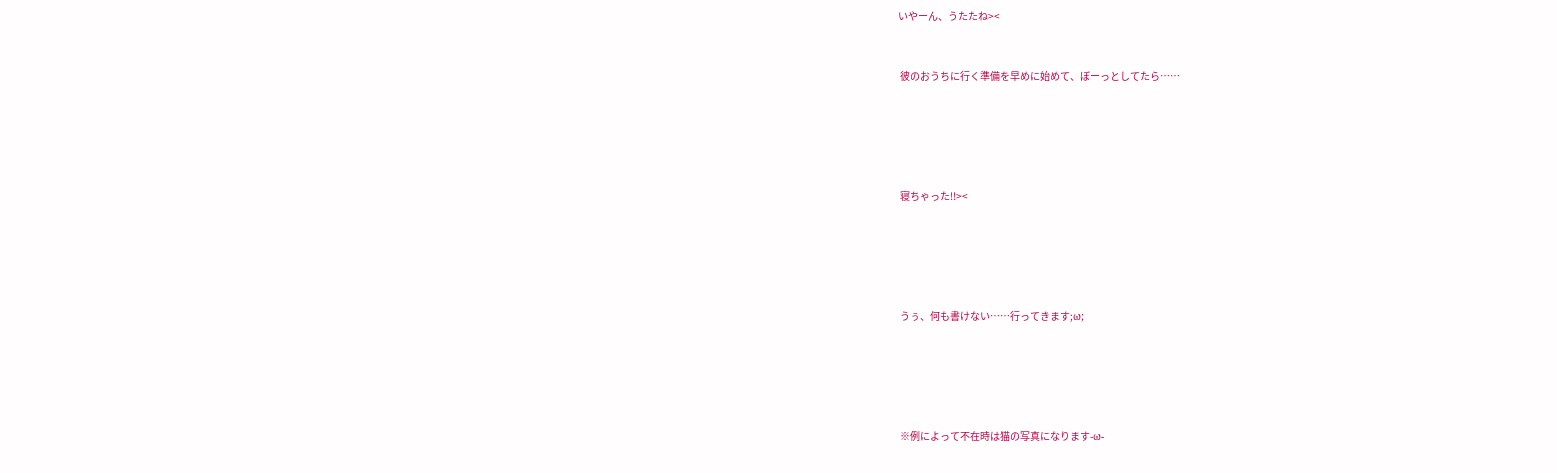いやーん、うたたね><



 彼のおうちに行く準備を早めに始めて、ぼーっとしてたら……







 寝ちゃった!!><







 うぅ、何も書けない……行ってきます;ω;







 ※例によって不在時は猫の写真になります-ω-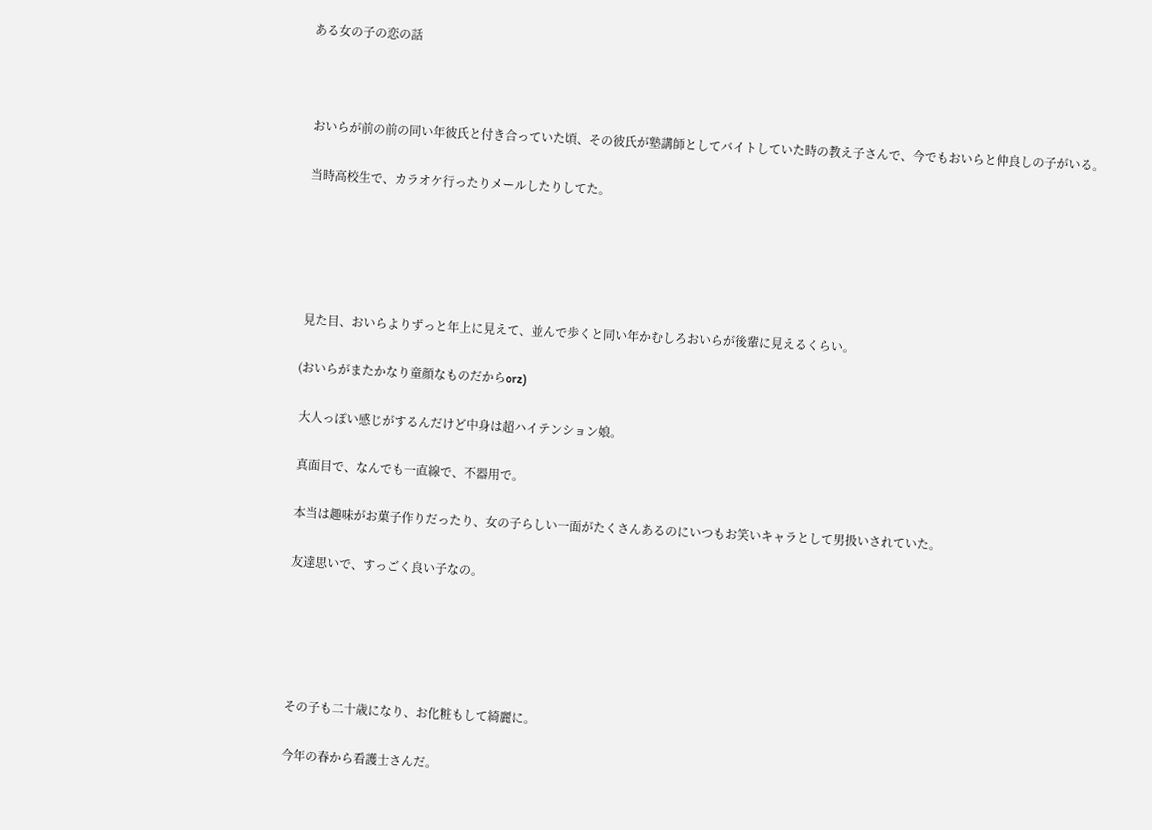ある女の子の恋の話



 おいらが前の前の同い年彼氏と付き合っていた頃、その彼氏が塾講師としてバイトしていた時の教え子さんで、今でもおいらと仲良しの子がいる。

 当時高校生で、カラオケ行ったりメールしたりしてた。





 見た目、おいらよりずっと年上に見えて、並んで歩くと同い年かむしろおいらが後輩に見えるくらい。

(おいらがまたかなり童顔なものだからorz)

 大人っぽい感じがするんだけど中身は超ハイテンション娘。

 真面目で、なんでも一直線で、不器用で。

 本当は趣味がお菓子作りだったり、女の子らしい一面がたくさんあるのにいつもお笑いキャラとして男扱いされていた。

 友達思いで、すっごく良い子なの。





 その子も二十歳になり、お化粧もして綺麗に。

 今年の春から看護士さんだ。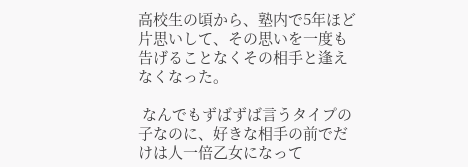高校生の頃から、塾内で5年ほど片思いして、その思いを一度も告げることなくその相手と逢えなくなった。

 なんでもずばずば言うタイプの子なのに、好きな相手の前でだけは人一倍乙女になって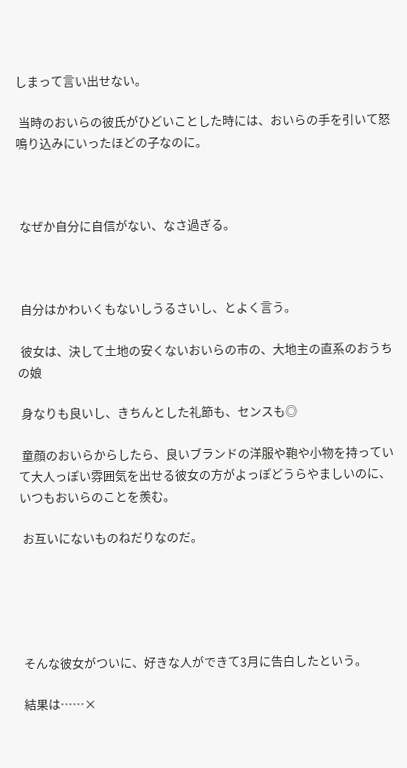しまって言い出せない。

 当時のおいらの彼氏がひどいことした時には、おいらの手を引いて怒鳴り込みにいったほどの子なのに。



 なぜか自分に自信がない、なさ過ぎる。



 自分はかわいくもないしうるさいし、とよく言う。

 彼女は、決して土地の安くないおいらの市の、大地主の直系のおうちの娘

 身なりも良いし、きちんとした礼節も、センスも◎

 童顔のおいらからしたら、良いブランドの洋服や鞄や小物を持っていて大人っぽい雰囲気を出せる彼女の方がよっぽどうらやましいのに、いつもおいらのことを羨む。

 お互いにないものねだりなのだ。





 そんな彼女がついに、好きな人ができて3月に告白したという。

 結果は……×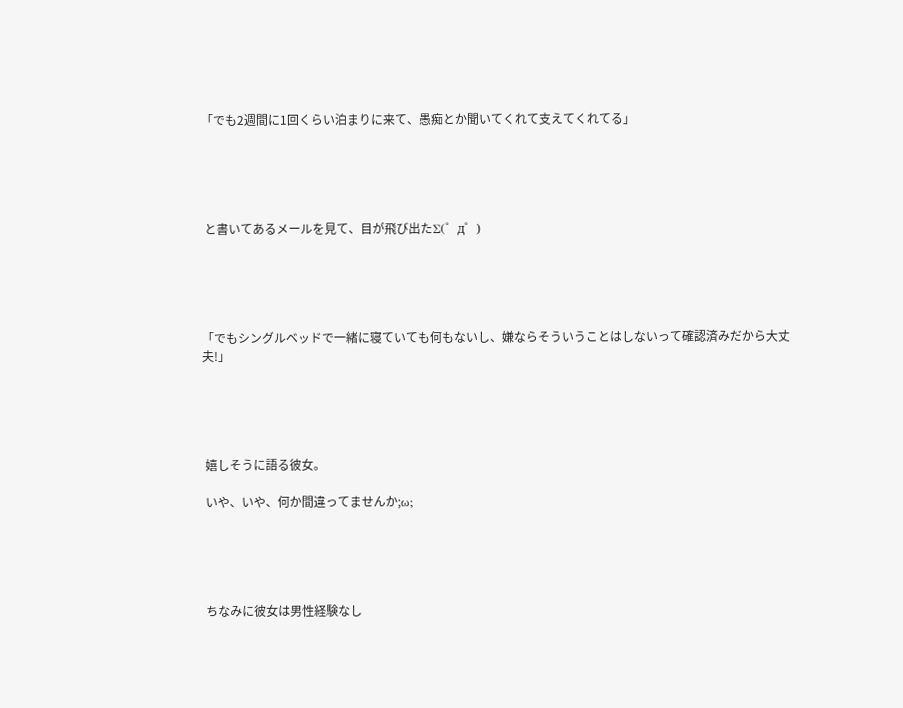「でも2週間に1回くらい泊まりに来て、愚痴とか聞いてくれて支えてくれてる」





 と書いてあるメールを見て、目が飛び出たΣ(゜д゜)





「でもシングルベッドで一緒に寝ていても何もないし、嫌ならそういうことはしないって確認済みだから大丈夫!」





 嬉しそうに語る彼女。

 いや、いや、何か間違ってませんか;ω;





 ちなみに彼女は男性経験なし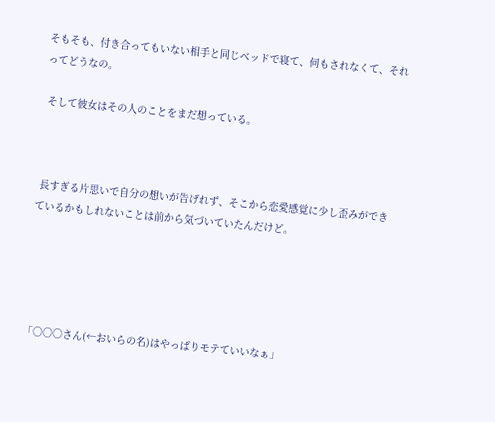そもそも、付き合ってもいない相手と同じベッドで寝て、何もされなくて、それってどうなの。

 そして彼女はその人のことをまだ想っている。



 長すぎる片思いで自分の想いが告げれず、そこから恋愛感覚に少し歪みができているかもしれないことは前から気づいていたんだけど。





「○○○さん(←おいらの名)はやっぱりモテていいなぁ」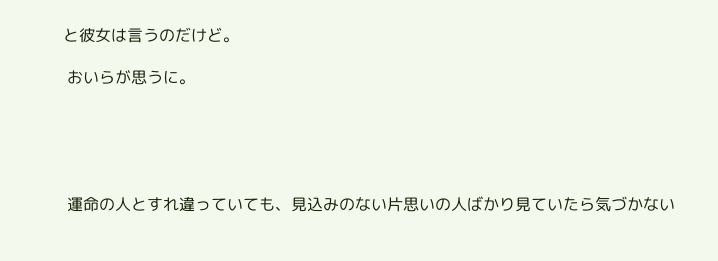と彼女は言うのだけど。

 おいらが思うに。





 運命の人とすれ違っていても、見込みのない片思いの人ばかり見ていたら気づかない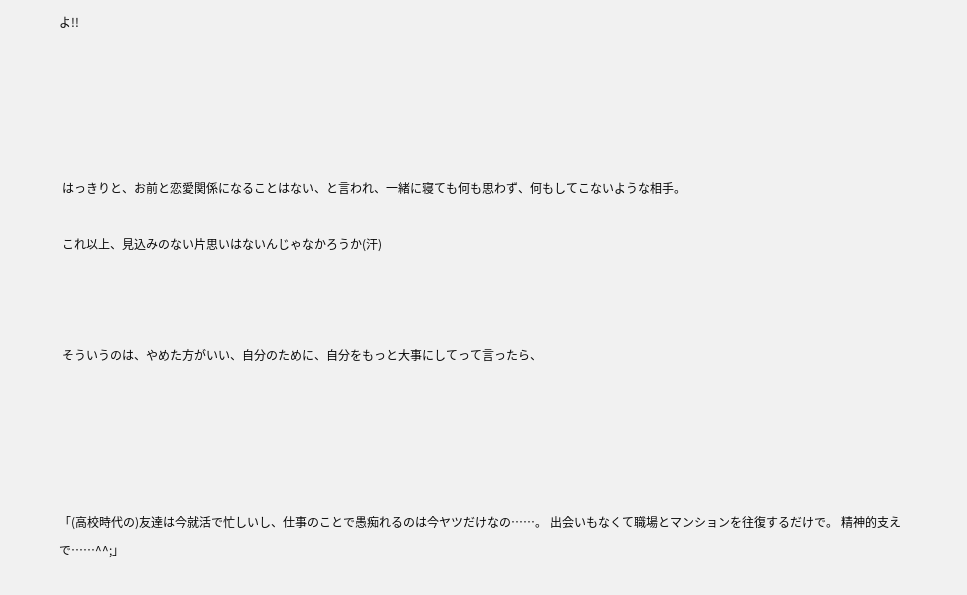よ!!





 はっきりと、お前と恋愛関係になることはない、と言われ、一緒に寝ても何も思わず、何もしてこないような相手。

 これ以上、見込みのない片思いはないんじゃなかろうか(汗)



 そういうのは、やめた方がいい、自分のために、自分をもっと大事にしてって言ったら、





「(高校時代の)友達は今就活で忙しいし、仕事のことで愚痴れるのは今ヤツだけなの……。 出会いもなくて職場とマンションを往復するだけで。 精神的支えで……^^;」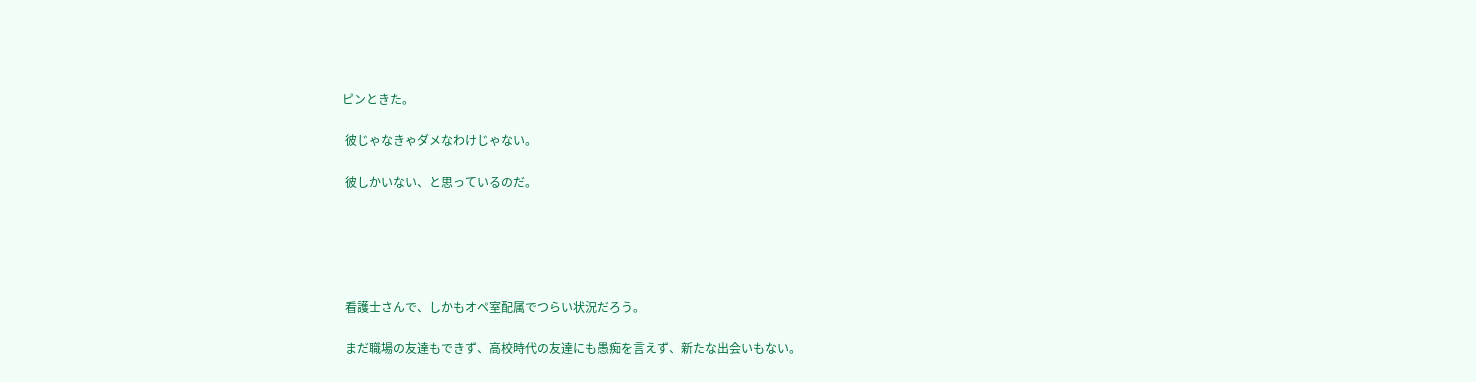ピンときた。

 彼じゃなきゃダメなわけじゃない。

 彼しかいない、と思っているのだ。





 看護士さんで、しかもオペ室配属でつらい状況だろう。

 まだ職場の友達もできず、高校時代の友達にも愚痴を言えず、新たな出会いもない。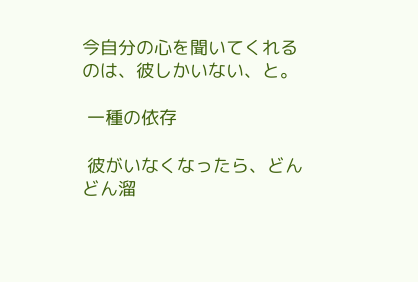今自分の心を聞いてくれるのは、彼しかいない、と。

 一種の依存

 彼がいなくなったら、どんどん溜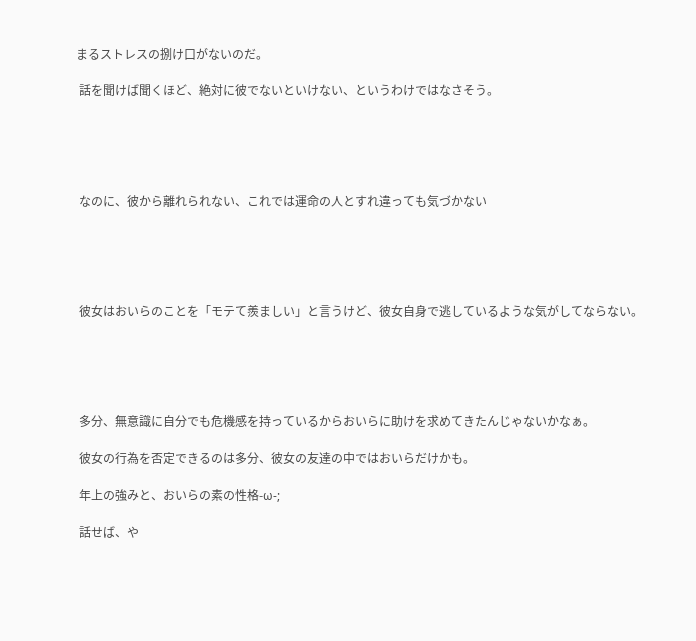まるストレスの捌け口がないのだ。

 話を聞けば聞くほど、絶対に彼でないといけない、というわけではなさそう。





 なのに、彼から離れられない、これでは運命の人とすれ違っても気づかない





 彼女はおいらのことを「モテて羨ましい」と言うけど、彼女自身で逃しているような気がしてならない。





 多分、無意識に自分でも危機感を持っているからおいらに助けを求めてきたんじゃないかなぁ。

 彼女の行為を否定できるのは多分、彼女の友達の中ではおいらだけかも。

 年上の強みと、おいらの素の性格-ω-;

 話せば、や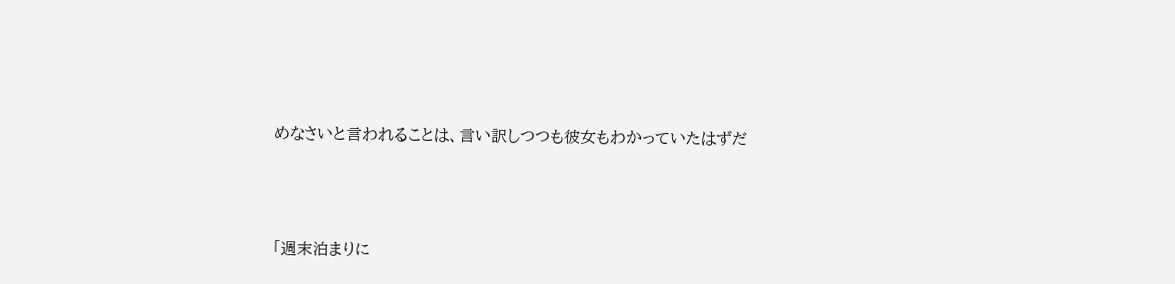めなさいと言われることは、言い訳しつつも彼女もわかっていたはずだ





「週末泊まりに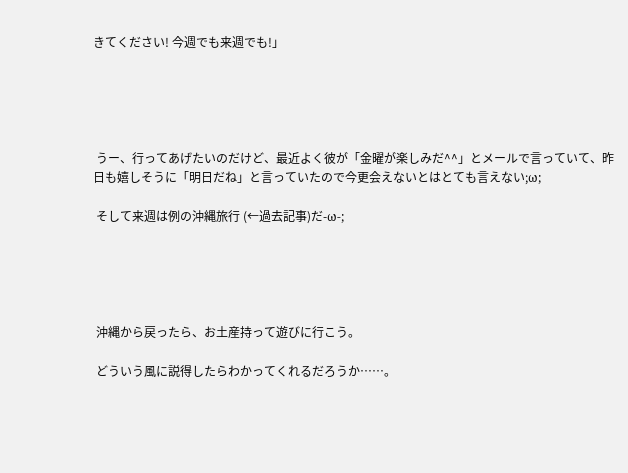きてください! 今週でも来週でも!」





 うー、行ってあげたいのだけど、最近よく彼が「金曜が楽しみだ^^」とメールで言っていて、昨日も嬉しそうに「明日だね」と言っていたので今更会えないとはとても言えない;ω;

 そして来週は例の沖縄旅行 (←過去記事)だ-ω-;





 沖縄から戻ったら、お土産持って遊びに行こう。

 どういう風に説得したらわかってくれるだろうか……。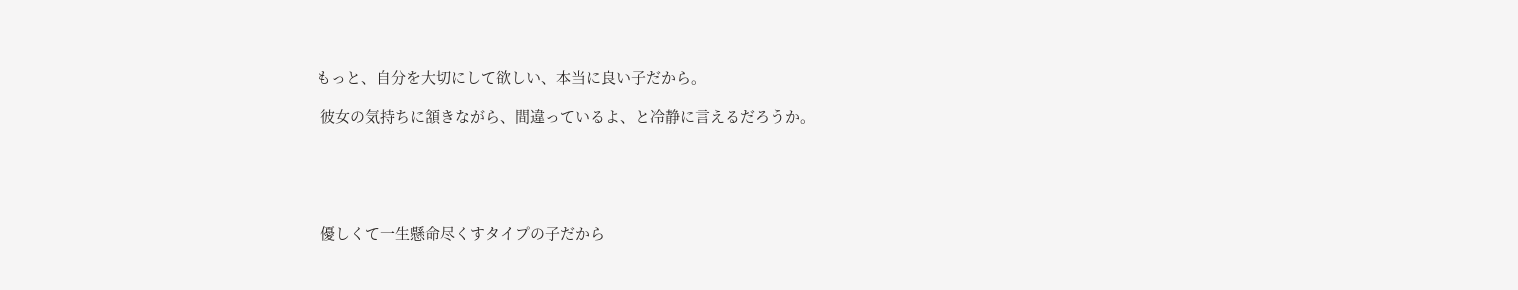もっと、自分を大切にして欲しい、本当に良い子だから。

 彼女の気持ちに頷きながら、間違っているよ、と冷静に言えるだろうか。





 優しくて一生懸命尽くすタイプの子だから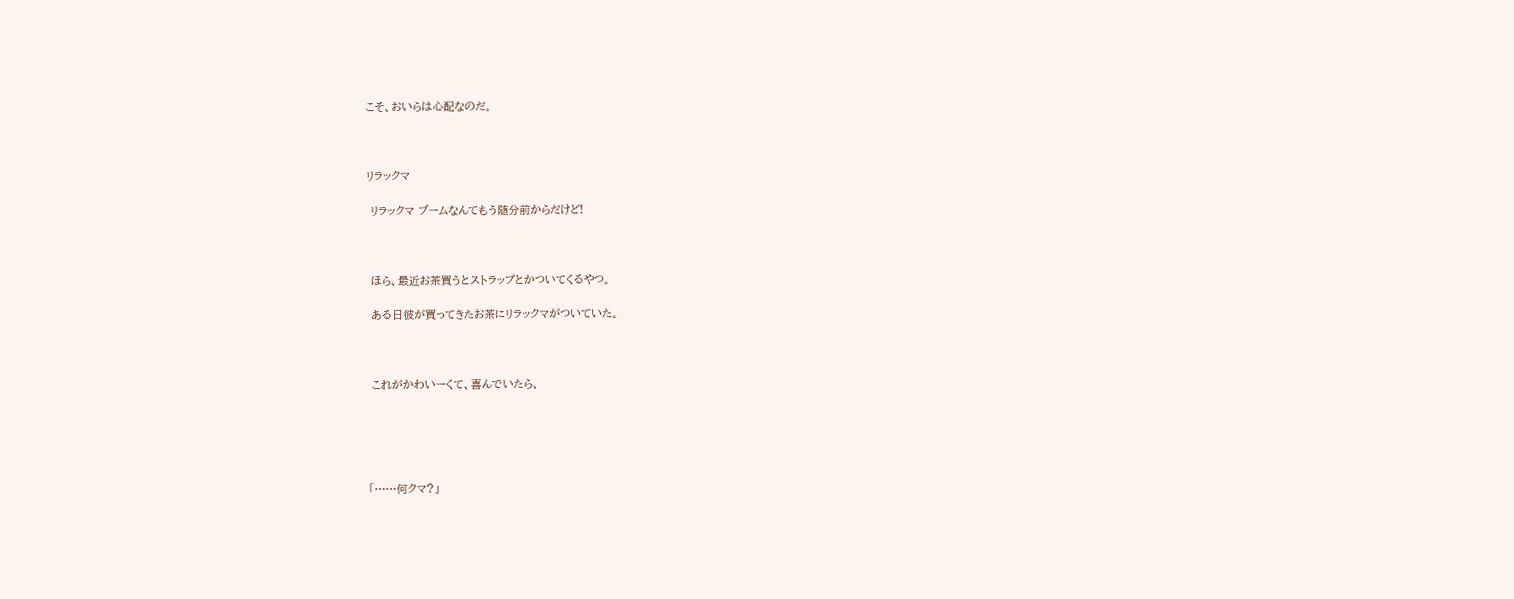こそ、おいらは心配なのだ。



リラックマ

 リラックマ ブームなんてもう随分前からだけど!



 ほら、最近お茶買うとストラップとかついてくるやつ。

 ある日彼が買ってきたお茶にリラックマがついていた。



 これがかわいーくて、喜んでいたら、





「……何クマ?」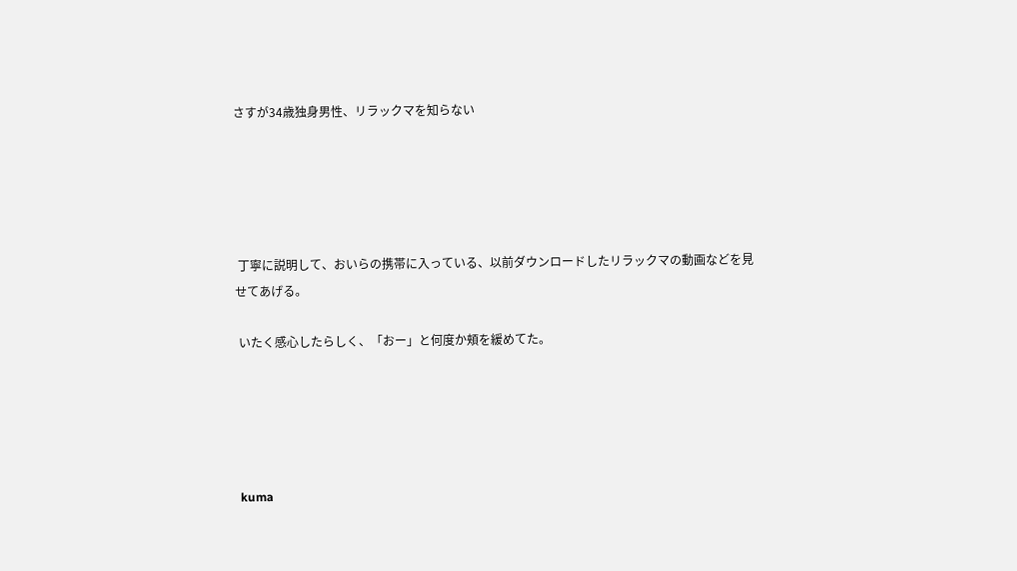さすが34歳独身男性、リラックマを知らない





 丁寧に説明して、おいらの携帯に入っている、以前ダウンロードしたリラックマの動画などを見せてあげる。

 いたく感心したらしく、「おー」と何度か頬を緩めてた。





 kuma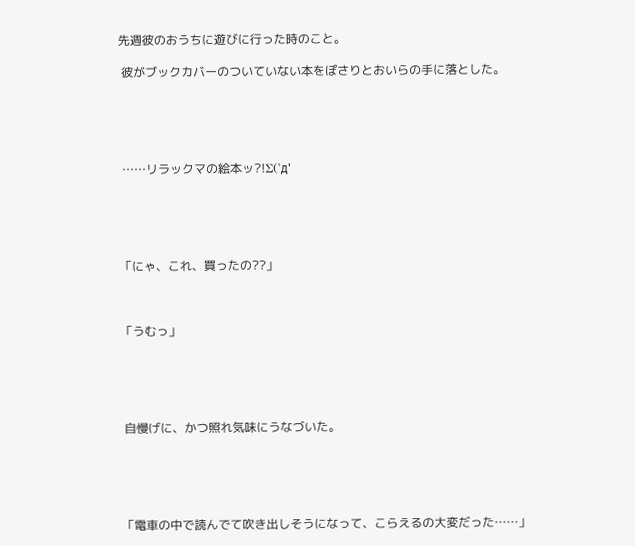先週彼のおうちに遊びに行った時のこと。

 彼がブックカバーのついていない本をぽさりとおいらの手に落とした。





 ……リラックマの絵本ッ?!Σ('д'





「にゃ、これ、買ったの??」



「うむっ」





 自慢げに、かつ照れ気味にうなづいた。





「電車の中で読んでて吹き出しそうになって、こらえるの大変だった……」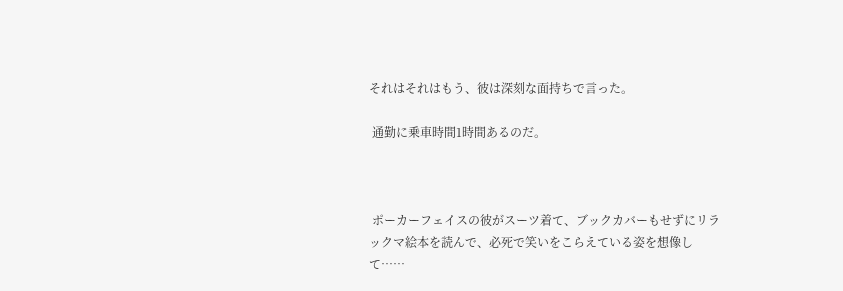それはそれはもう、彼は深刻な面持ちで言った。

 通勤に乗車時間1時間あるのだ。



 ポーカーフェイスの彼がスーツ着て、ブックカバーもせずにリラックマ絵本を読んで、必死で笑いをこらえている姿を想像して……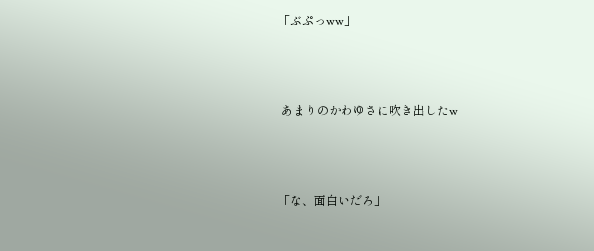「ぶぷっww」





 あまりのかわゆさに吹き出したw





「な、面白いだろ」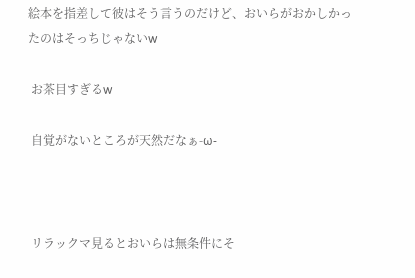絵本を指差して彼はそう言うのだけど、おいらがおかしかったのはそっちじゃないw

 お茶目すぎるw

 自覚がないところが天然だなぁ-ω-



 リラックマ見るとおいらは無条件にそ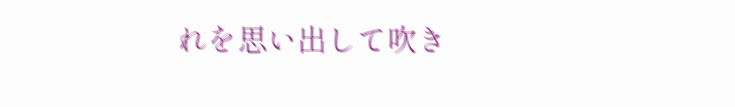れを思い出して吹き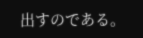出すのである。